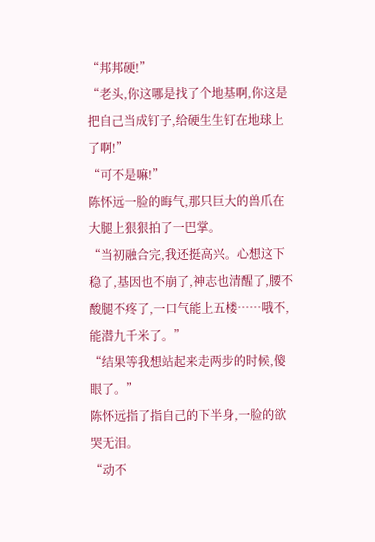“邦邦硬!”
“老头,你这哪是找了个地基啊,你这是把自己当成钉子,给硬生生钉在地球上了啊!”
“可不是嘛!”
陈怀远一脸的晦气,那只巨大的兽爪在大腿上狠狠拍了一巴掌。
“当初融合完,我还挺高兴。心想这下稳了,基因也不崩了,神志也清醒了,腰不酸腿不疼了,一口气能上五楼……哦不,能潜九千米了。”
“结果等我想站起来走两步的时候,傻眼了。”
陈怀远指了指自己的下半身,一脸的欲哭无泪。
“动不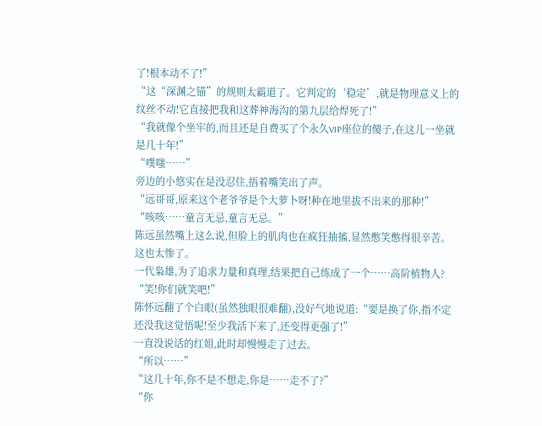了!根本动不了!”
“这“深渊之锚”的规则太霸道了。它判定的‘稳定’,就是物理意义上的纹丝不动!它直接把我和这葬神海沟的第九层给焊死了!”
“我就像个坐牢的,而且还是自费买了个永久VIP座位的傻子,在这儿一坐就是几十年!”
“噗嗤……”
旁边的小悠实在是没忍住,捂着嘴笑出了声。
“远哥哥,原来这个老爷爷是个大萝卜呀!种在地里拔不出来的那种!”
“咳咳……童言无忌,童言无忌。”
陈远虽然嘴上这么说,但脸上的肌肉也在疯狂抽搐,显然憋笑憋得很辛苦。
这也太惨了。
一代枭雄,为了追求力量和真理,结果把自己练成了一个……高阶植物人?
“笑!你们就笑吧!”
陈怀远翻了个白眼(虽然独眼很难翻),没好气地说道:“要是换了你,指不定还没我这觉悟呢!至少我活下来了,还变得更强了!”
一直没说话的红姐,此时却慢慢走了过去。
“所以……”
“这几十年,你不是不想走,你是……走不了?”
“你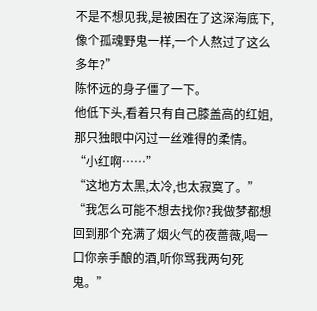不是不想见我,是被困在了这深海底下,像个孤魂野鬼一样,一个人熬过了这么多年?”
陈怀远的身子僵了一下。
他低下头,看着只有自己膝盖高的红姐,那只独眼中闪过一丝难得的柔情。
“小红啊……”
“这地方太黑,太冷,也太寂寞了。”
“我怎么可能不想去找你?我做梦都想回到那个充满了烟火气的夜蔷薇,喝一口你亲手酿的酒,听你骂我两句死鬼。”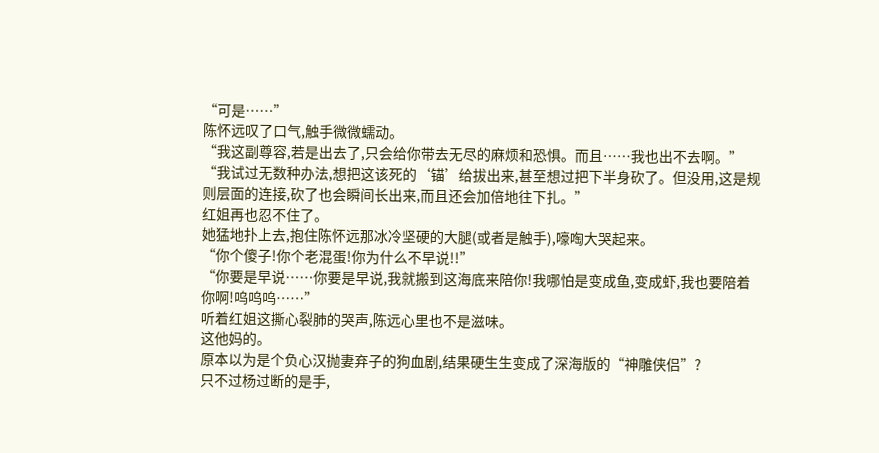“可是……”
陈怀远叹了口气,触手微微蠕动。
“我这副尊容,若是出去了,只会给你带去无尽的麻烦和恐惧。而且……我也出不去啊。”
“我试过无数种办法,想把这该死的‘锚’给拔出来,甚至想过把下半身砍了。但没用,这是规则层面的连接,砍了也会瞬间长出来,而且还会加倍地往下扎。”
红姐再也忍不住了。
她猛地扑上去,抱住陈怀远那冰冷坚硬的大腿(或者是触手),嚎啕大哭起来。
“你个傻子!你个老混蛋!你为什么不早说!!”
“你要是早说……你要是早说,我就搬到这海底来陪你!我哪怕是变成鱼,变成虾,我也要陪着你啊!呜呜呜……”
听着红姐这撕心裂肺的哭声,陈远心里也不是滋味。
这他妈的。
原本以为是个负心汉抛妻弃子的狗血剧,结果硬生生变成了深海版的“神雕侠侣”?
只不过杨过断的是手,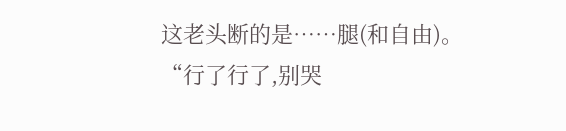这老头断的是……腿(和自由)。
“行了行了,别哭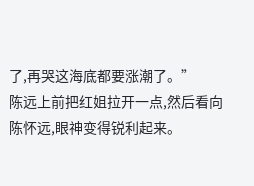了,再哭这海底都要涨潮了。”
陈远上前把红姐拉开一点,然后看向陈怀远,眼神变得锐利起来。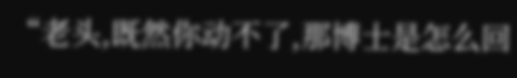“老头,既然你动不了,那博士是怎么回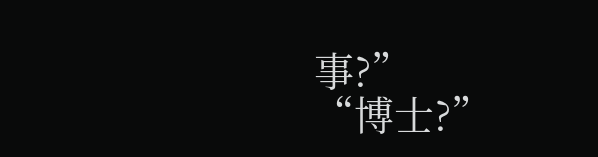事?”
“博士?”